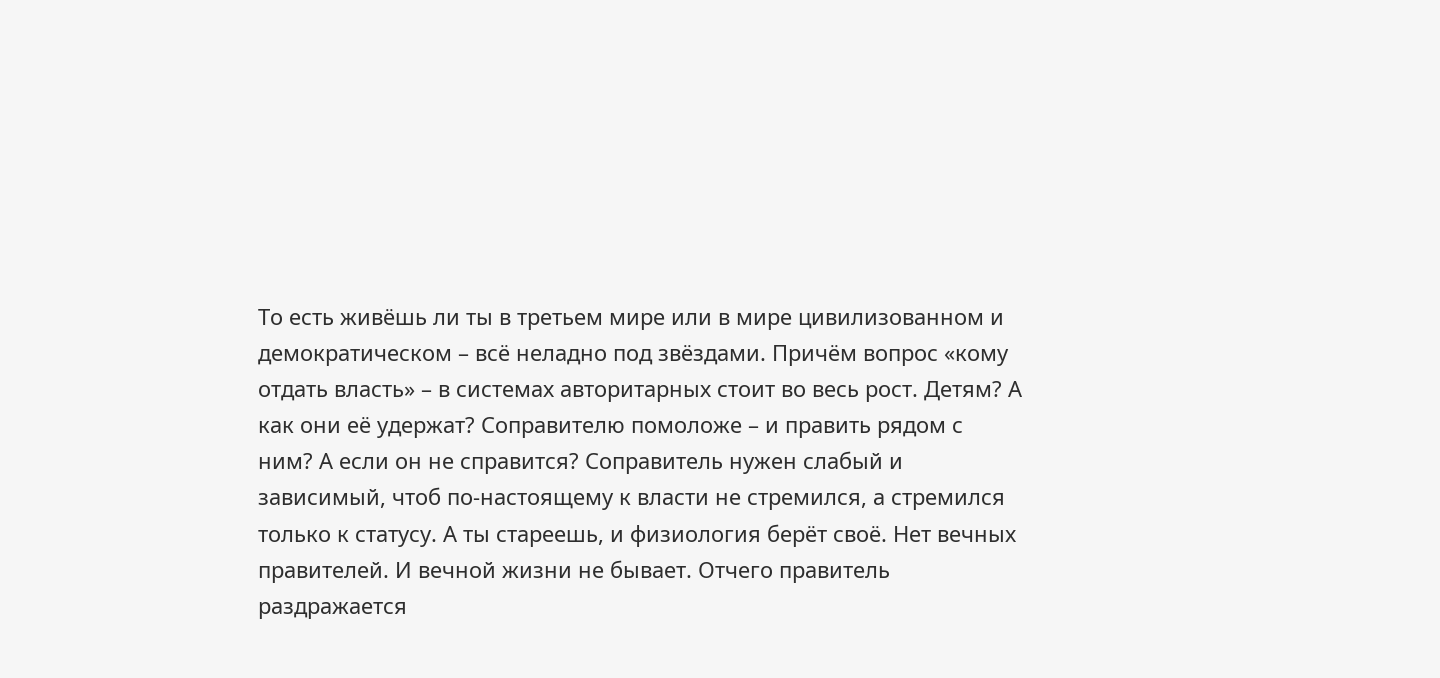То есть живёшь ли ты в третьем мире или в мире цивилизованном и демократическом – всё неладно под звёздами. Причём вопрос «кому отдать власть» – в системах авторитарных стоит во весь рост. Детям? А как они её удержат? Соправителю помоложе – и править рядом с ним? А если он не справится? Соправитель нужен слабый и зависимый, чтоб по-настоящему к власти не стремился, а стремился только к статусу. А ты стареешь, и физиология берёт своё. Нет вечных правителей. И вечной жизни не бывает. Отчего правитель раздражается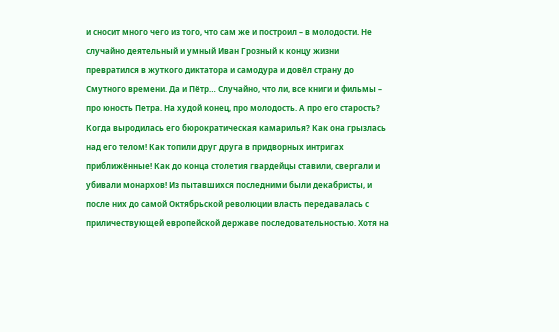и сносит много чего из того, что сам же и построил – в молодости. Не случайно деятельный и умный Иван Грозный к концу жизни превратился в жуткого диктатора и самодура и довёл страну до Смутного времени. Да и Пётр… Случайно, что ли, все книги и фильмы – про юность Петра. На худой конец, про молодость. А про его старость? Когда выродилась его бюрократическая камарилья? Как она грызлась над его телом! Как топили друг друга в придворных интригах приближённые! Как до конца столетия гвардейцы ставили, свергали и убивали монархов! Из пытавшихся последними были декабристы, и после них до самой Октябрьской революции власть передавалась с приличествующей европейской державе последовательностью. Хотя на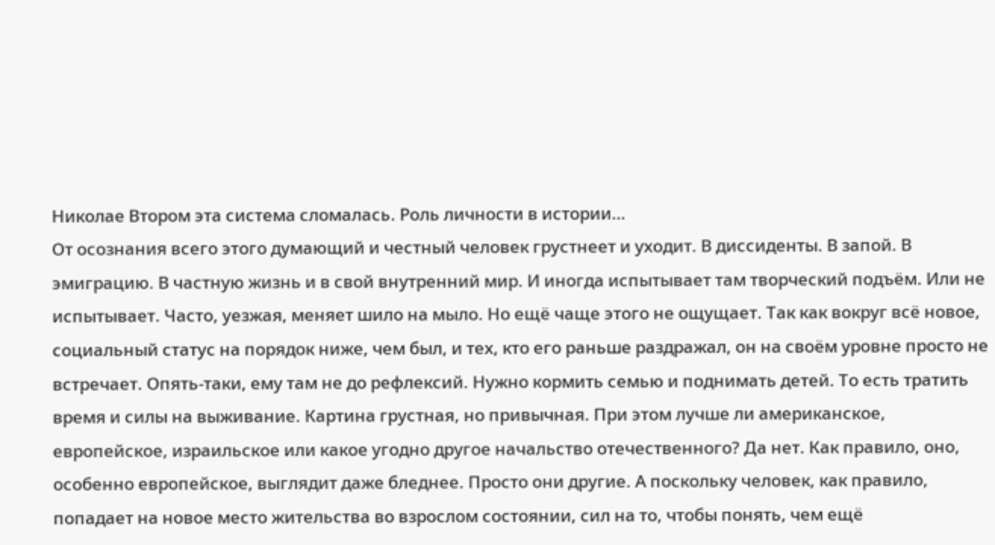Николае Втором эта система сломалась. Роль личности в истории…
От осознания всего этого думающий и честный человек грустнеет и уходит. В диссиденты. В запой. В эмиграцию. В частную жизнь и в свой внутренний мир. И иногда испытывает там творческий подъём. Или не испытывает. Часто, уезжая, меняет шило на мыло. Но ещё чаще этого не ощущает. Так как вокруг всё новое, социальный статус на порядок ниже, чем был, и тех, кто его раньше раздражал, он на своём уровне просто не встречает. Опять-таки, ему там не до рефлексий. Нужно кормить семью и поднимать детей. То есть тратить время и силы на выживание. Картина грустная, но привычная. При этом лучше ли американское, европейское, израильское или какое угодно другое начальство отечественного? Да нет. Как правило, оно, особенно европейское, выглядит даже бледнее. Просто они другие. А поскольку человек, как правило, попадает на новое место жительства во взрослом состоянии, сил на то, чтобы понять, чем ещё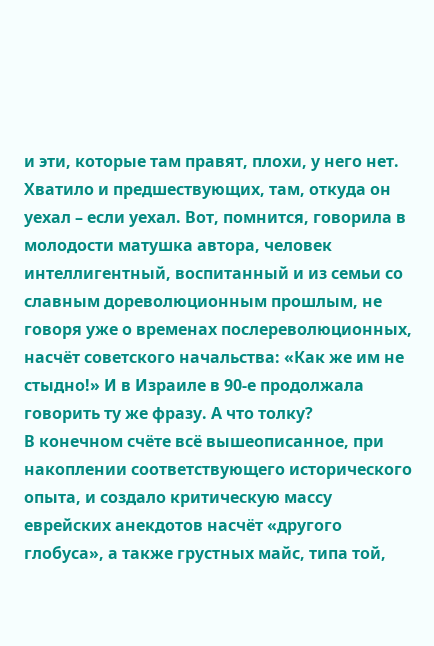и эти, которые там правят, плохи, у него нет. Хватило и предшествующих, там, откуда он уехал – если уехал. Вот, помнится, говорила в молодости матушка автора, человек интеллигентный, воспитанный и из семьи со славным дореволюционным прошлым, не говоря уже о временах послереволюционных, насчёт советского начальства: «Как же им не стыдно!» И в Израиле в 90-е продолжала говорить ту же фразу. А что толку?
В конечном счёте всё вышеописанное, при накоплении соответствующего исторического опыта, и создало критическую массу еврейских анекдотов насчёт «другого глобуса», а также грустных майс, типа той,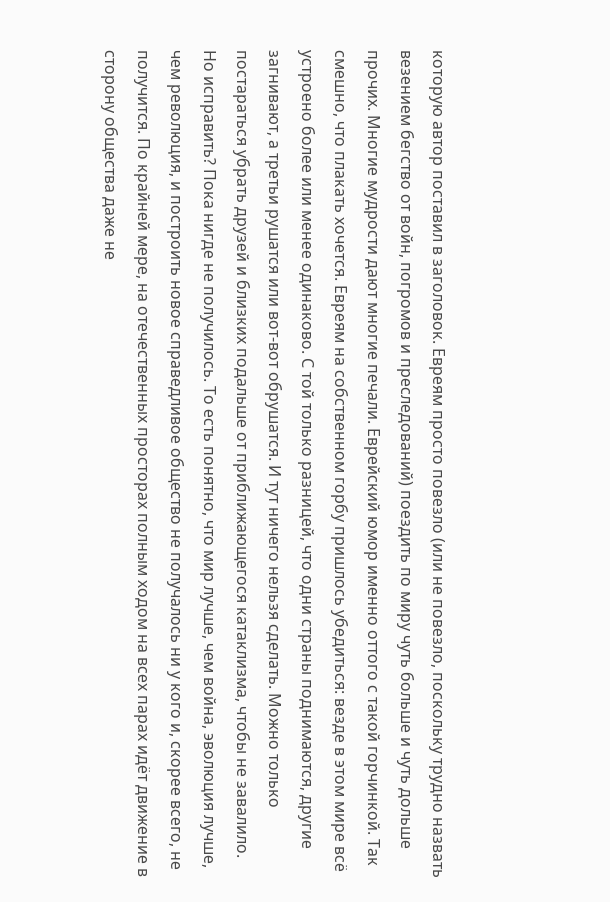которую автор поставил в заголовок. Евреям просто повезло (или не повезло, поскольку трудно назвать везением бегство от войн, погромов и преследований) поездить по миру чуть больше и чуть дольше прочих. Многие мудрости дают многие печали. Еврейский юмор именно оттого с такой горчинкой. Так смешно, что плакать хочется. Евреям на собственном горбу пришлось убедиться: везде в этом мире всё устроено более или менее одинаково. С той только разницей, что одни страны поднимаются, другие загнивают, а третьи рушатся или вот-вот обрушатся. И тут ничего нельзя сделать. Можно только постараться убрать друзей и близких подальше от приближающегося катаклизма, чтобы не завалило. Но исправить? Пока нигде не получилось. То есть понятно, что мир лучше, чем война, эволюция лучше, чем революция, и построить новое справедливое общество не получалось ни у кого и, скорее всего, не получится. По крайней мере, на отечественных просторах полным ходом на всех парах идёт движение в сторону общества даже не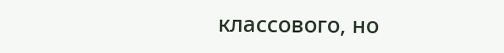классового, но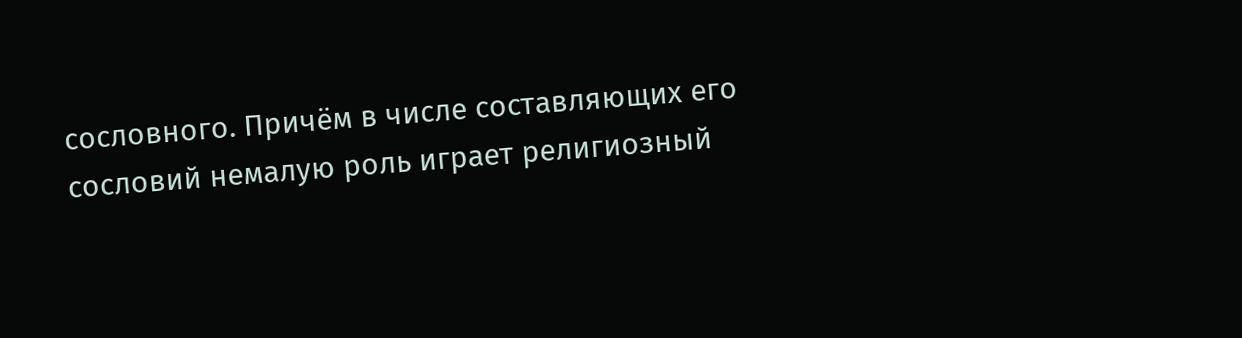сословного. Причём в числе составляющих его сословий немалую роль играет религиозный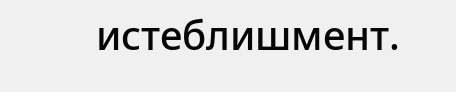истеблишмент.